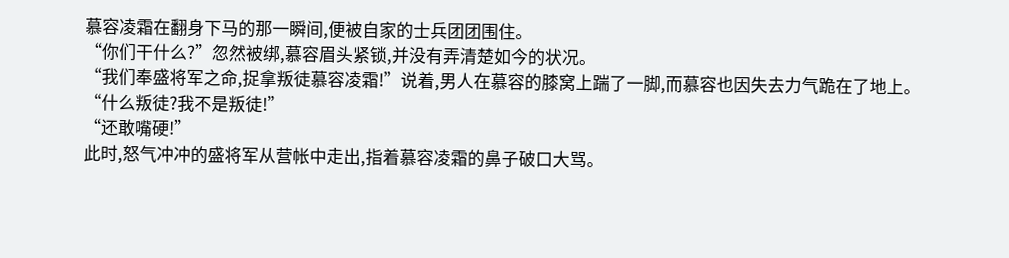慕容凌霜在翻身下马的那一瞬间,便被自家的士兵团团围住。
“你们干什么?”忽然被绑,慕容眉头紧锁,并没有弄清楚如今的状况。
“我们奉盛将军之命,捉拿叛徒慕容凌霜!”说着,男人在慕容的膝窝上踹了一脚,而慕容也因失去力气跪在了地上。
“什么叛徒?我不是叛徒!”
“还敢嘴硬!”
此时,怒气冲冲的盛将军从营帐中走出,指着慕容凌霜的鼻子破口大骂。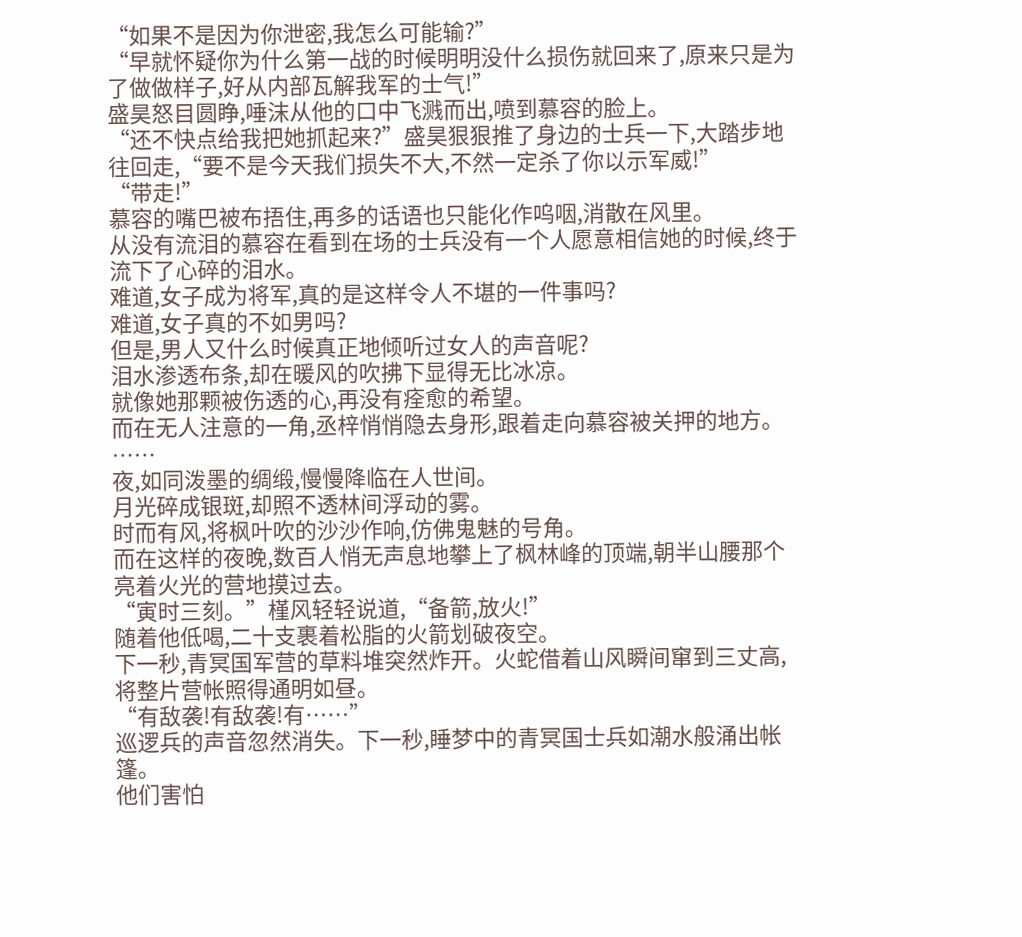“如果不是因为你泄密,我怎么可能输?”
“早就怀疑你为什么第一战的时候明明没什么损伤就回来了,原来只是为了做做样子,好从内部瓦解我军的士气!”
盛昊怒目圆睁,唾沫从他的口中飞溅而出,喷到慕容的脸上。
“还不快点给我把她抓起来?”盛昊狠狠推了身边的士兵一下,大踏步地往回走,“要不是今天我们损失不大,不然一定杀了你以示军威!”
“带走!”
慕容的嘴巴被布捂住,再多的话语也只能化作呜咽,消散在风里。
从没有流泪的慕容在看到在场的士兵没有一个人愿意相信她的时候,终于流下了心碎的泪水。
难道,女子成为将军,真的是这样令人不堪的一件事吗?
难道,女子真的不如男吗?
但是,男人又什么时候真正地倾听过女人的声音呢?
泪水渗透布条,却在暖风的吹拂下显得无比冰凉。
就像她那颗被伤透的心,再没有痊愈的希望。
而在无人注意的一角,丞梓悄悄隐去身形,跟着走向慕容被关押的地方。
……
夜,如同泼墨的绸缎,慢慢降临在人世间。
月光碎成银斑,却照不透林间浮动的雾。
时而有风,将枫叶吹的沙沙作响,仿佛鬼魅的号角。
而在这样的夜晚,数百人悄无声息地攀上了枫林峰的顶端,朝半山腰那个亮着火光的营地摸过去。
“寅时三刻。”槿风轻轻说道,“备箭,放火!”
随着他低喝,二十支裹着松脂的火箭划破夜空。
下一秒,青冥国军营的草料堆突然炸开。火蛇借着山风瞬间窜到三丈高,将整片营帐照得通明如昼。
“有敌袭!有敌袭!有……”
巡逻兵的声音忽然消失。下一秒,睡梦中的青冥国士兵如潮水般涌出帐篷。
他们害怕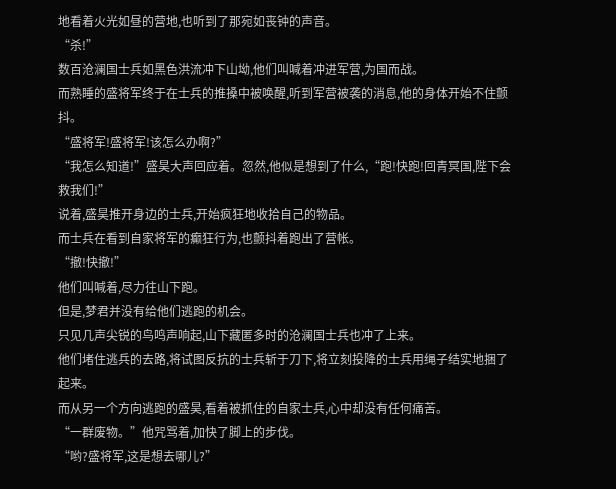地看着火光如昼的营地,也听到了那宛如丧钟的声音。
“杀!”
数百沧澜国士兵如黑色洪流冲下山坳,他们叫喊着冲进军营,为国而战。
而熟睡的盛将军终于在士兵的推搡中被唤醒,听到军营被袭的消息,他的身体开始不住颤抖。
“盛将军!盛将军!该怎么办啊?”
“我怎么知道!”盛昊大声回应着。忽然,他似是想到了什么,“跑!快跑!回青冥国,陛下会救我们!”
说着,盛昊推开身边的士兵,开始疯狂地收拾自己的物品。
而士兵在看到自家将军的癫狂行为,也颤抖着跑出了营帐。
“撤!快撤!”
他们叫喊着,尽力往山下跑。
但是,梦君并没有给他们逃跑的机会。
只见几声尖锐的鸟鸣声响起,山下藏匿多时的沧澜国士兵也冲了上来。
他们堵住逃兵的去路,将试图反抗的士兵斩于刀下,将立刻投降的士兵用绳子结实地捆了起来。
而从另一个方向逃跑的盛昊,看着被抓住的自家士兵,心中却没有任何痛苦。
“一群废物。”他咒骂着,加快了脚上的步伐。
“哟?盛将军,这是想去哪儿?”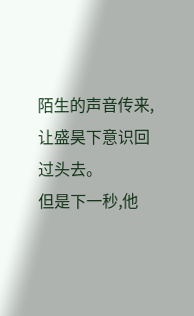陌生的声音传来,让盛昊下意识回过头去。
但是下一秒,他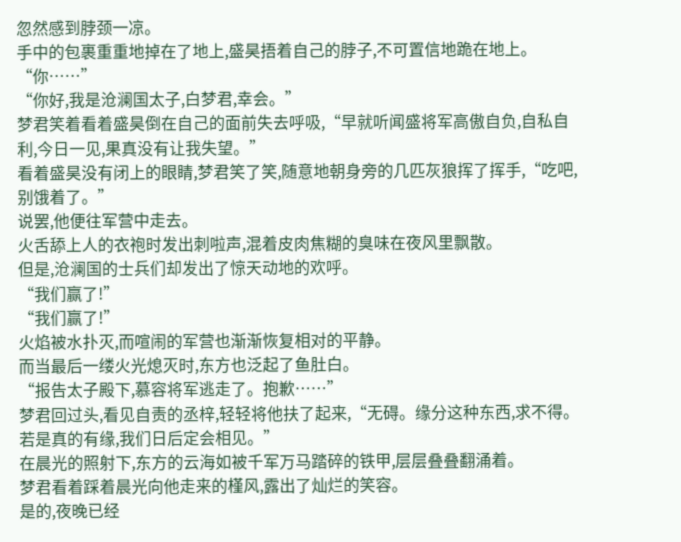忽然感到脖颈一凉。
手中的包裹重重地掉在了地上,盛昊捂着自己的脖子,不可置信地跪在地上。
“你……”
“你好,我是沧澜国太子,白梦君,幸会。”
梦君笑着看着盛昊倒在自己的面前失去呼吸,“早就听闻盛将军高傲自负,自私自利,今日一见,果真没有让我失望。”
看着盛昊没有闭上的眼睛,梦君笑了笑,随意地朝身旁的几匹灰狼挥了挥手,“吃吧,别饿着了。”
说罢,他便往军营中走去。
火舌舔上人的衣袍时发出刺啦声,混着皮肉焦糊的臭味在夜风里飘散。
但是,沧澜国的士兵们却发出了惊天动地的欢呼。
“我们赢了!”
“我们赢了!”
火焰被水扑灭,而喧闹的军营也渐渐恢复相对的平静。
而当最后一缕火光熄灭时,东方也泛起了鱼肚白。
“报告太子殿下,慕容将军逃走了。抱歉……”
梦君回过头,看见自责的丞梓,轻轻将他扶了起来,“无碍。缘分这种东西,求不得。若是真的有缘,我们日后定会相见。”
在晨光的照射下,东方的云海如被千军万马踏碎的铁甲,层层叠叠翻涌着。
梦君看着踩着晨光向他走来的槿风,露出了灿烂的笑容。
是的,夜晚已经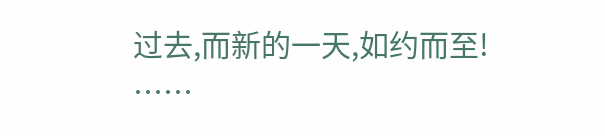过去,而新的一天,如约而至!
……